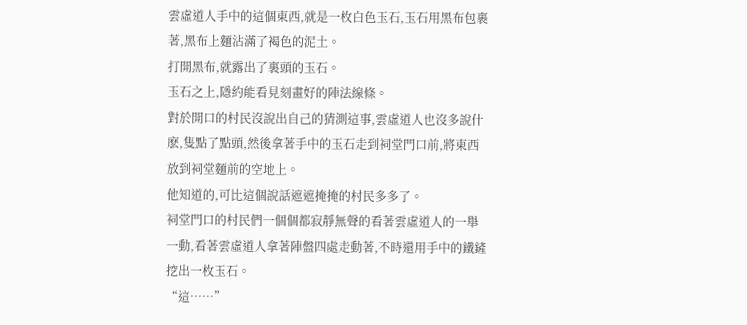雲虛道人手中的這個東西,就是一枚白色玉石,玉石用黑布包裹著,黑布上麵沾滿了褐色的泥土。
打開黑布,就露出了裏頭的玉石。
玉石之上,隱約能看見刻畫好的陣法線條。
對於開口的村民沒說出自己的猜測這事,雲虛道人也沒多說什麽,隻點了點頭,然後拿著手中的玉石走到祠堂門口前,將東西放到祠堂麵前的空地上。
他知道的,可比這個說話遮遮掩掩的村民多多了。
祠堂門口的村民們一個個都寂靜無聲的看著雲虛道人的一舉一動,看著雲虛道人拿著陣盤四處走動著,不時還用手中的鐵鏟挖出一枚玉石。
“這……”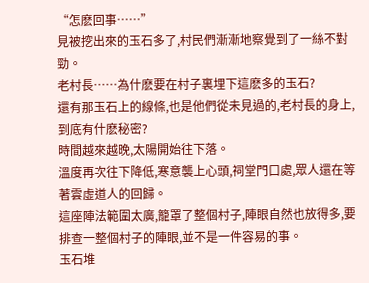“怎麽回事……”
見被挖出來的玉石多了,村民們漸漸地察覺到了一絲不對勁。
老村長……為什麽要在村子裏埋下這麽多的玉石?
還有那玉石上的線條,也是他們從未見過的,老村長的身上,到底有什麽秘密?
時間越來越晚,太陽開始往下落。
溫度再次往下降低,寒意襲上心頭,祠堂門口處,眾人還在等著雲虛道人的回歸。
這座陣法範圍太廣,籠罩了整個村子,陣眼自然也放得多,要排查一整個村子的陣眼,並不是一件容易的事。
玉石堆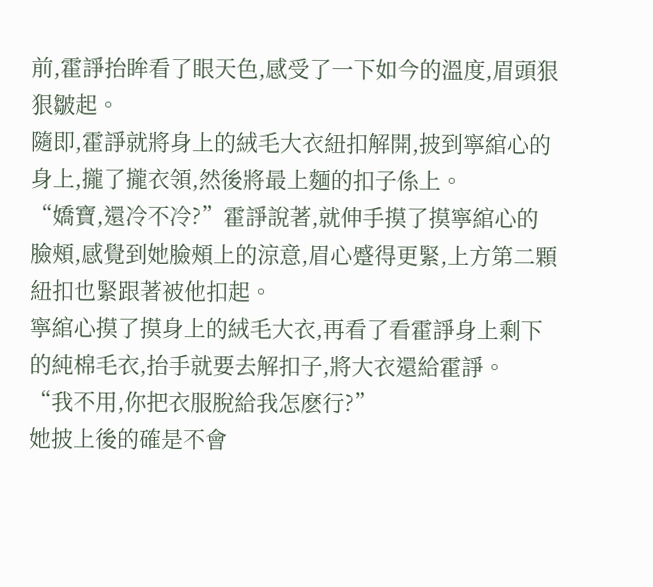前,霍諍抬眸看了眼天色,感受了一下如今的溫度,眉頭狠狠皺起。
隨即,霍諍就將身上的絨毛大衣紐扣解開,披到寧綰心的身上,攏了攏衣領,然後將最上麵的扣子係上。
“嬌寶,還冷不冷?”霍諍說著,就伸手摸了摸寧綰心的臉頰,感覺到她臉頰上的涼意,眉心蹙得更緊,上方第二顆紐扣也緊跟著被他扣起。
寧綰心摸了摸身上的絨毛大衣,再看了看霍諍身上剩下的純棉毛衣,抬手就要去解扣子,將大衣還給霍諍。
“我不用,你把衣服脫給我怎麽行?”
她披上後的確是不會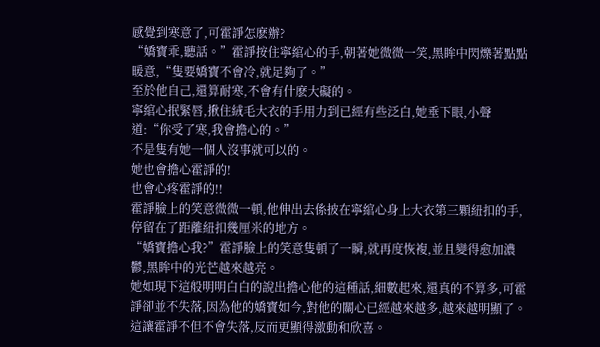感覺到寒意了,可霍諍怎麽辦?
“嬌寶乖,聽話。”霍諍按住寧綰心的手,朝著她微微一笑,黑眸中閃爍著點點暖意,“隻要嬌寶不會冷,就足夠了。”
至於他自己,還算耐寒,不會有什麽大礙的。
寧綰心抿緊唇,揪住絨毛大衣的手用力到已經有些泛白,她垂下眼,小聲道:“你受了寒,我會擔心的。”
不是隻有她一個人沒事就可以的。
她也會擔心霍諍的!
也會心疼霍諍的!!
霍諍臉上的笑意微微一頓,他伸出去係披在寧綰心身上大衣第三顆紐扣的手,停留在了距離紐扣幾厘米的地方。
“嬌寶擔心我?”霍諍臉上的笑意隻頓了一瞬,就再度恢複,並且變得愈加濃鬱,黑眸中的光芒越來越亮。
她如現下這般明明白白的說出擔心他的這種話,細數起來,還真的不算多,可霍諍卻並不失落,因為他的嬌寶如今,對他的關心已經越來越多,越來越明顯了。
這讓霍諍不但不會失落,反而更顯得激動和欣喜。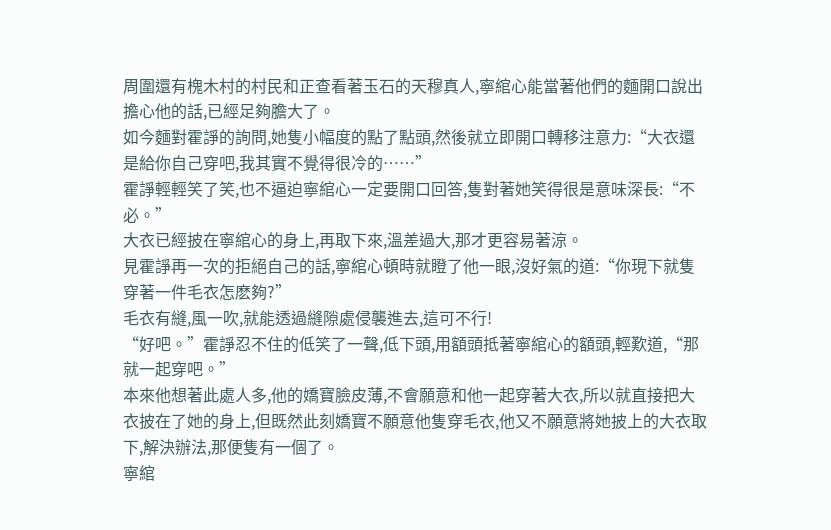周圍還有槐木村的村民和正查看著玉石的天穆真人,寧綰心能當著他們的麵開口說出擔心他的話,已經足夠膽大了。
如今麵對霍諍的詢問,她隻小幅度的點了點頭,然後就立即開口轉移注意力:“大衣還是給你自己穿吧,我其實不覺得很冷的……”
霍諍輕輕笑了笑,也不逼迫寧綰心一定要開口回答,隻對著她笑得很是意味深長:“不必。”
大衣已經披在寧綰心的身上,再取下來,溫差過大,那才更容易著涼。
見霍諍再一次的拒絕自己的話,寧綰心頓時就瞪了他一眼,沒好氣的道:“你現下就隻穿著一件毛衣怎麽夠?”
毛衣有縫,風一吹,就能透過縫隙處侵襲進去,這可不行!
“好吧。”霍諍忍不住的低笑了一聲,低下頭,用額頭抵著寧綰心的額頭,輕歎道,“那就一起穿吧。”
本來他想著此處人多,他的嬌寶臉皮薄,不會願意和他一起穿著大衣,所以就直接把大衣披在了她的身上,但既然此刻嬌寶不願意他隻穿毛衣,他又不願意將她披上的大衣取下,解決辦法,那便隻有一個了。
寧綰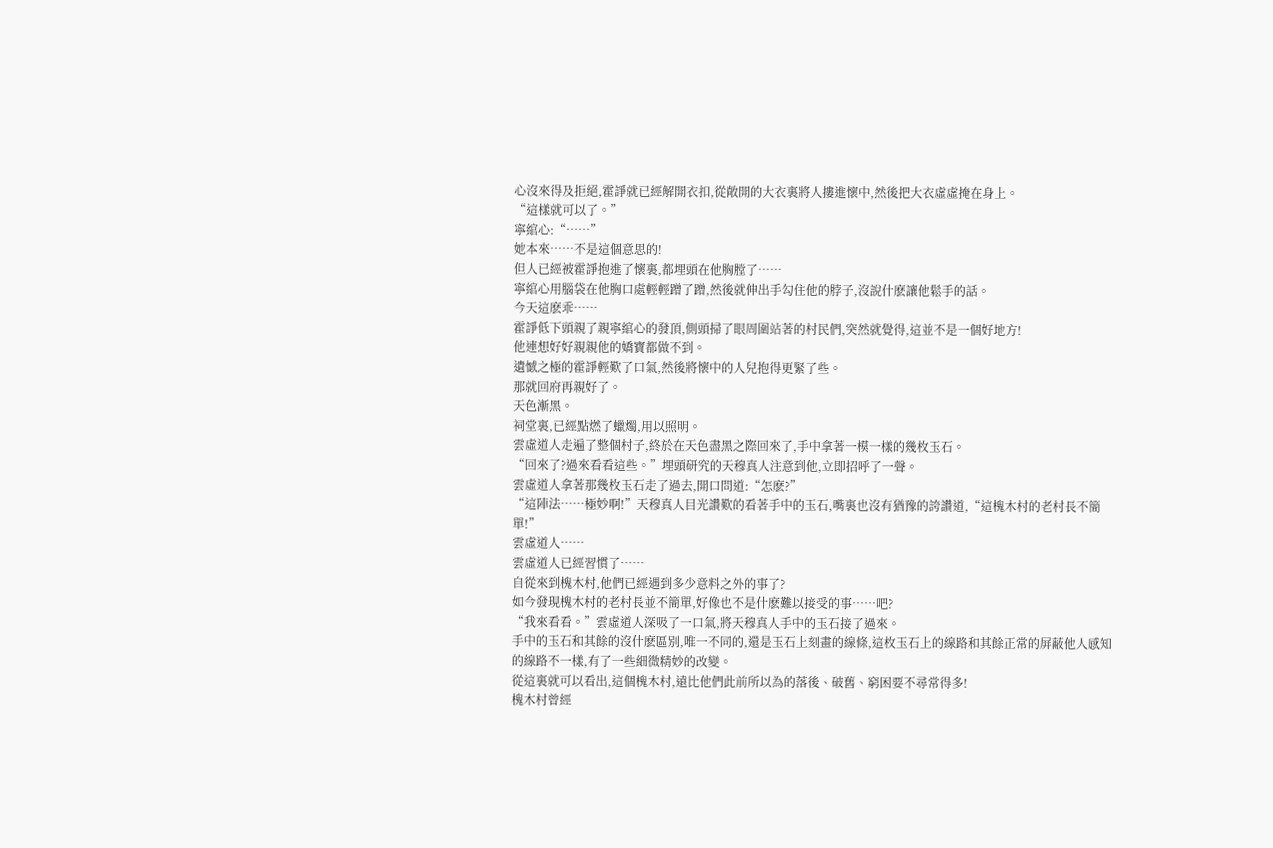心沒來得及拒絕,霍諍就已經解開衣扣,從敞開的大衣裏將人摟進懷中,然後把大衣虛虛掩在身上。
“這樣就可以了。”
寧綰心:“……”
她本來……不是這個意思的!
但人已經被霍諍抱進了懷裏,都埋頭在他胸膛了……
寧綰心用腦袋在他胸口處輕輕蹭了蹭,然後就伸出手勾住他的脖子,沒說什麽讓他鬆手的話。
今天這麽乖……
霍諍低下頭親了親寧綰心的發頂,側頭掃了眼周圍站著的村民們,突然就覺得,這並不是一個好地方!
他連想好好親親他的嬌寶都做不到。
遺憾之極的霍諍輕歎了口氣,然後將懷中的人兒抱得更緊了些。
那就回府再親好了。
天色漸黑。
祠堂裏,已經點燃了蠟燭,用以照明。
雲虛道人走遍了整個村子,終於在天色盡黑之際回來了,手中拿著一模一樣的幾枚玉石。
“回來了?過來看看這些。”埋頭研究的天穆真人注意到他,立即招呼了一聲。
雲虛道人拿著那幾枚玉石走了過去,開口問道:“怎麽?”
“這陣法……極妙啊!”天穆真人目光讚歎的看著手中的玉石,嘴裏也沒有猶豫的誇讚道,“這槐木村的老村長不簡單!”
雲虛道人……
雲虛道人已經習慣了……
自從來到槐木村,他們已經遇到多少意料之外的事了?
如今發現槐木村的老村長並不簡單,好像也不是什麽難以接受的事……吧?
“我來看看。”雲虛道人深吸了一口氣,將天穆真人手中的玉石接了過來。
手中的玉石和其餘的沒什麽區別,唯一不同的,還是玉石上刻畫的線條,這枚玉石上的線路和其餘正常的屏蔽他人感知的線路不一樣,有了一些細微精妙的改變。
從這裏就可以看出,這個槐木村,遠比他們此前所以為的落後、破舊、窮困要不尋常得多!
槐木村曾經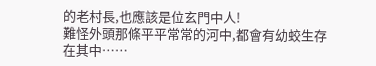的老村長,也應該是位玄門中人!
難怪外頭那條平平常常的河中,都會有幼蛟生存在其中……